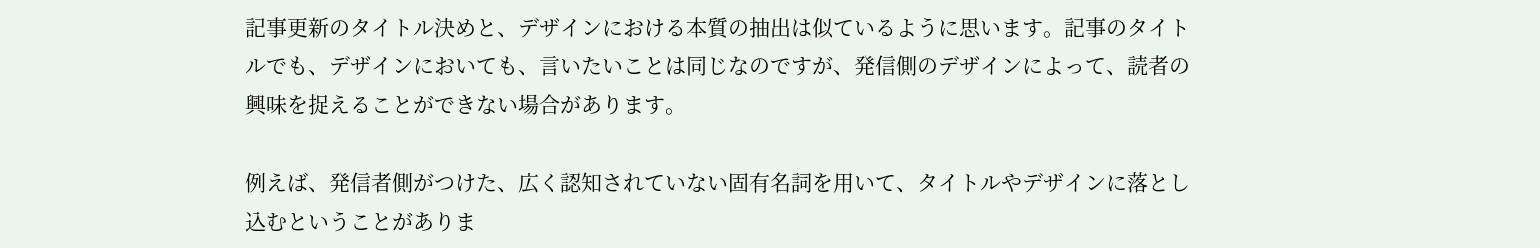記事更新のタイトル決めと、デザインにおける本質の抽出は似ているように思います。記事のタイトルでも、デザインにおいても、言いたいことは同じなのですが、発信側のデザインによって、読者の興味を捉えることができない場合があります。

例えば、発信者側がつけた、広く認知されていない固有名詞を用いて、タイトルやデザインに落とし込むということがありま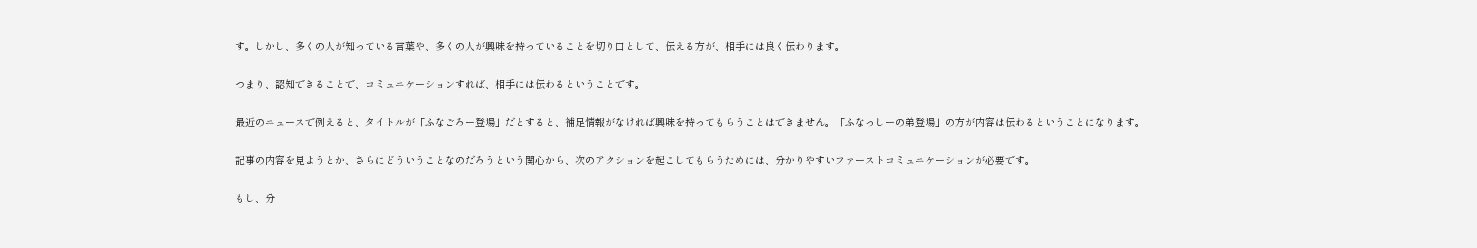す。しかし、多くの人が知っている言葉や、多くの人が興味を持っていることを切り口として、伝える方が、相手には良く伝わります。

つまり、認知できることで、コミュニケーションすれば、相手には伝わるということです。

最近のニュースで例えると、タイトルが「ふなごろー登場」だとすると、補足情報がなければ興味を持ってもらうことはできません。「ふなっしーの弟登場」の方が内容は伝わるということになります。

記事の内容を見ようとか、さらにどういうことなのだろうという関心から、次のアクションを起こしてもらうためには、分かりやすいファーストコミュニケーションが必要です。

もし、分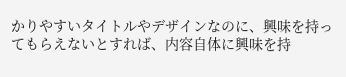かりやすいタイトルやデザインなのに、興味を持ってもらえないとすれば、内容自体に興味を持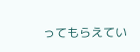ってもらえてい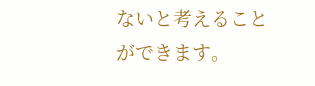ないと考えることができます。